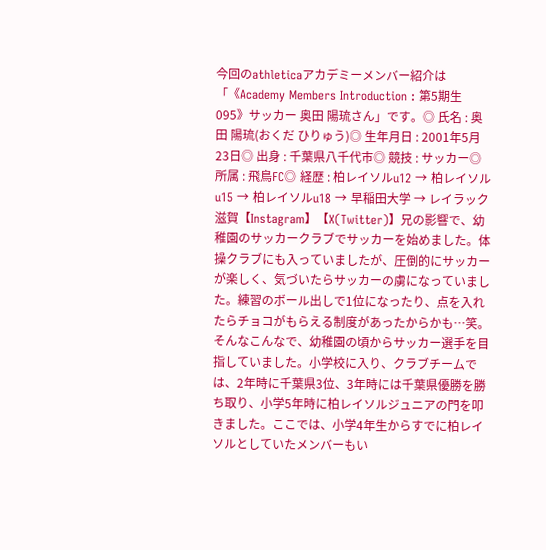今回のathleticaアカデミーメンバー紹介は「《Academy Members Introduction : 第5期生 095》サッカー 奥田 陽琉さん」です。◎ 氏名 : 奥田 陽琉(おくだ ひりゅう)◎ 生年月日 : 2001年5月23日◎ 出身 : 千葉県八千代市◎ 競技 : サッカー◎ 所属 : 飛鳥FC◎ 経歴 : 柏レイソルu12 → 柏レイソルu15 → 柏レイソルu18 → 早稲田大学 → レイラック滋賀【Instagram】【X(Twitter)】兄の影響で、幼稚園のサッカークラブでサッカーを始めました。体操クラブにも入っていましたが、圧倒的にサッカーが楽しく、気づいたらサッカーの虜になっていました。練習のボール出しで1位になったり、点を入れたらチョコがもらえる制度があったからかも…笑。そんなこんなで、幼稚園の頃からサッカー選手を目指していました。小学校に入り、クラブチームでは、2年時に千葉県3位、3年時には千葉県優勝を勝ち取り、小学5年時に柏レイソルジュニアの門を叩きました。ここでは、小学4年生からすでに柏レイソルとしていたメンバーもい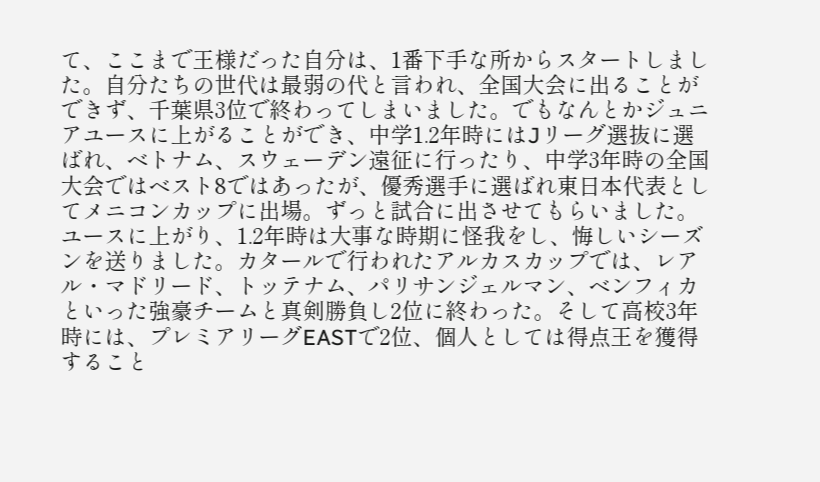て、ここまで王様だった自分は、1番下手な所からスタートしました。自分たちの世代は最弱の代と言われ、全国大会に出ることができず、千葉県3位で終わってしまいました。でもなんとかジュニアユースに上がることができ、中学1.2年時にはJリーグ選抜に選ばれ、ベトナム、スウェーデン遠征に行ったり、中学3年時の全国大会ではベスト8ではあったが、優秀選手に選ばれ東日本代表としてメニコンカップに出場。ずっと試合に出させてもらいました。ユースに上がり、1.2年時は大事な時期に怪我をし、悔しいシーズンを送りました。カタールで行われたアルカスカップでは、レアル・マドリード、トッテナム、パリサンジェルマン、ベンフィカといった強豪チームと真剣勝負し2位に終わった。そして高校3年時には、プレミアリーグEASTで2位、個人としては得点王を獲得すること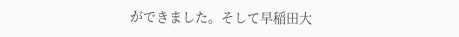ができました。そして早稲田大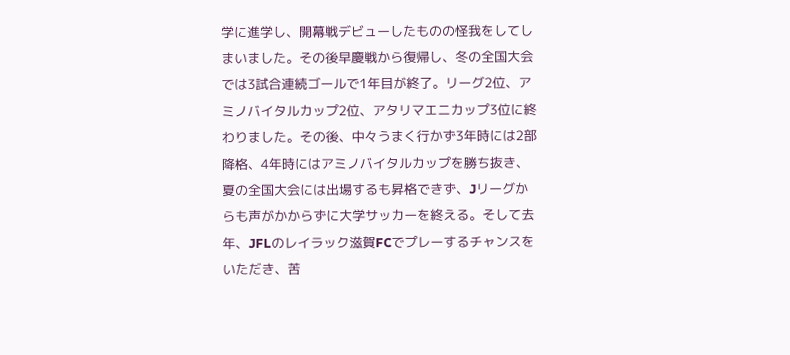学に進学し、開幕戦デビューしたものの怪我をしてしまいました。その後早慶戦から復帰し、冬の全国大会では3試合連続ゴールで1年目が終了。リーグ2位、アミノバイタルカップ2位、アタリマエニカップ3位に終わりました。その後、中々うまく行かず3年時には2部降格、4年時にはアミノバイタルカップを勝ち抜き、夏の全国大会には出場するも昇格できず、Jリーグからも声がかからずに大学サッカーを終える。そして去年、JFLのレイラック滋賀FCでプレーするチャンスをいただき、苦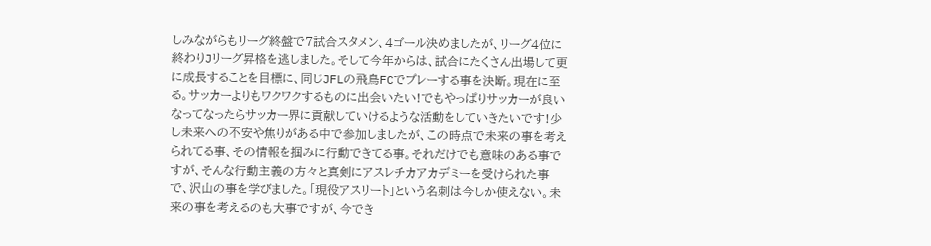しみながらもリーグ終盤で7試合スタメン、4ゴール決めましたが、リーグ4位に終わりJリーグ昇格を逃しました。そして今年からは、試合にたくさん出場して更に成長することを目標に、同じJFLの飛鳥FCでプレーする事を決断。現在に至る。サッカーよりもワクワクするものに出会いたい!でもやっぱりサッカーが良いなってなったらサッカー界に貢献していけるような活動をしていきたいです!少し未来への不安や焦りがある中で参加しましたが、この時点で未来の事を考えられてる事、その情報を掴みに行動できてる事。それだけでも意味のある事ですが、そんな行動主義の方々と真剣にアスレチカアカデミーを受けられた事で、沢山の事を学びました。「現役アスリート」という名刺は今しか使えない。未来の事を考えるのも大事ですが、今でき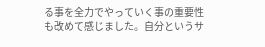る事を全力でやっていく事の重要性も改めて感じました。自分というサ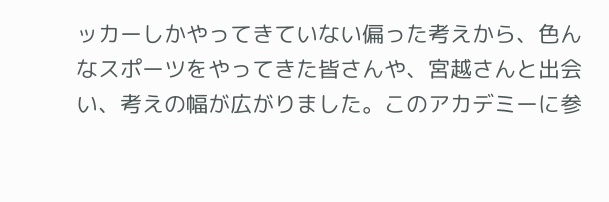ッカーしかやってきていない偏った考えから、色んなスポーツをやってきた皆さんや、宮越さんと出会い、考えの幅が広がりました。このアカデミーに参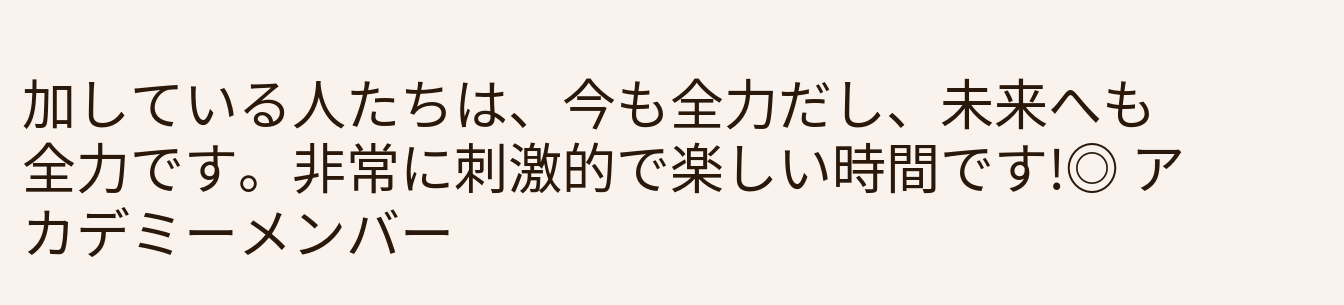加している人たちは、今も全力だし、未来へも全力です。非常に刺激的で楽しい時間です!◎ アカデミーメンバー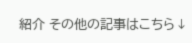紹介 その他の記事はこちら↓